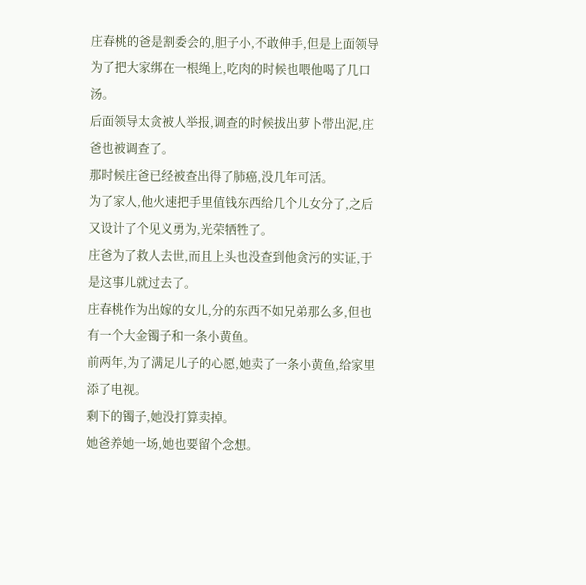庄春桃的爸是割委会的,胆子小,不敢伸手,但是上面领导为了把大家绑在一根绳上,吃肉的时候也喂他喝了几口汤。
后面领导太贪被人举报,调查的时候拔出萝卜带出泥,庄爸也被调查了。
那时候庄爸已经被查出得了肺癌,没几年可活。
为了家人,他火速把手里值钱东西给几个儿女分了,之后又设计了个见义勇为,光荣牺牲了。
庄爸为了救人去世,而且上头也没查到他贪污的实证,于是这事儿就过去了。
庄春桃作为出嫁的女儿,分的东西不如兄弟那么多,但也有一个大金镯子和一条小黄鱼。
前两年,为了满足儿子的心愿,她卖了一条小黄鱼,给家里添了电视。
剩下的镯子,她没打算卖掉。
她爸养她一场,她也要留个念想。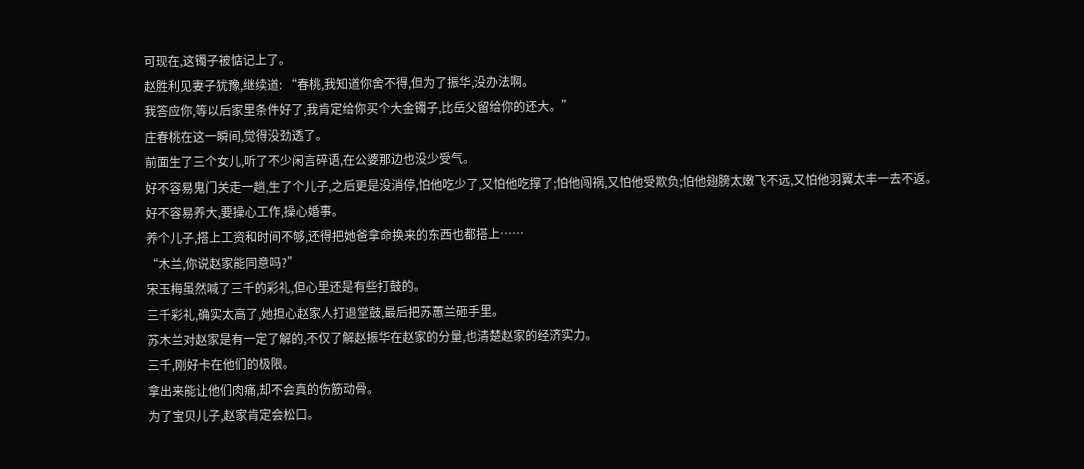可现在,这镯子被惦记上了。
赵胜利见妻子犹豫,继续道: “春桃,我知道你舍不得,但为了振华,没办法啊。
我答应你,等以后家里条件好了,我肯定给你买个大金镯子,比岳父留给你的还大。”
庄春桃在这一瞬间,觉得没劲透了。
前面生了三个女儿,听了不少闲言碎语,在公婆那边也没少受气。
好不容易鬼门关走一趟,生了个儿子,之后更是没消停,怕他吃少了,又怕他吃撑了;怕他闯祸,又怕他受欺负;怕他翅膀太嫩飞不远,又怕他羽翼太丰一去不返。
好不容易养大,要操心工作,操心婚事。
养个儿子,搭上工资和时间不够,还得把她爸拿命换来的东西也都搭上……
“木兰,你说赵家能同意吗?”
宋玉梅虽然喊了三千的彩礼,但心里还是有些打鼓的。
三千彩礼,确实太高了,她担心赵家人打退堂鼓,最后把苏蕙兰砸手里。
苏木兰对赵家是有一定了解的,不仅了解赵振华在赵家的分量,也清楚赵家的经济实力。
三千,刚好卡在他们的极限。
拿出来能让他们肉痛,却不会真的伤筋动骨。
为了宝贝儿子,赵家肯定会松口。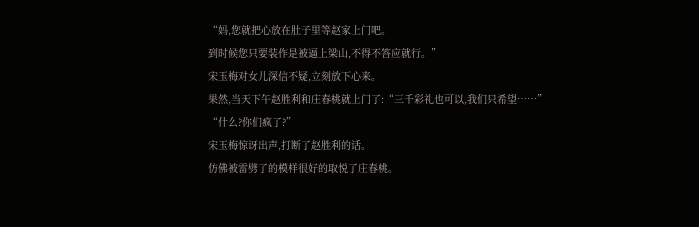“妈,您就把心放在肚子里等赵家上门吧。
到时候您只要装作是被逼上梁山,不得不答应就行。”
宋玉梅对女儿深信不疑,立刻放下心来。
果然,当天下午赵胜利和庄春桃就上门了:“三千彩礼也可以,我们只希望……”
“什么?你们疯了?”
宋玉梅惊讶出声,打断了赵胜利的话。
仿佛被雷劈了的模样很好的取悦了庄春桃。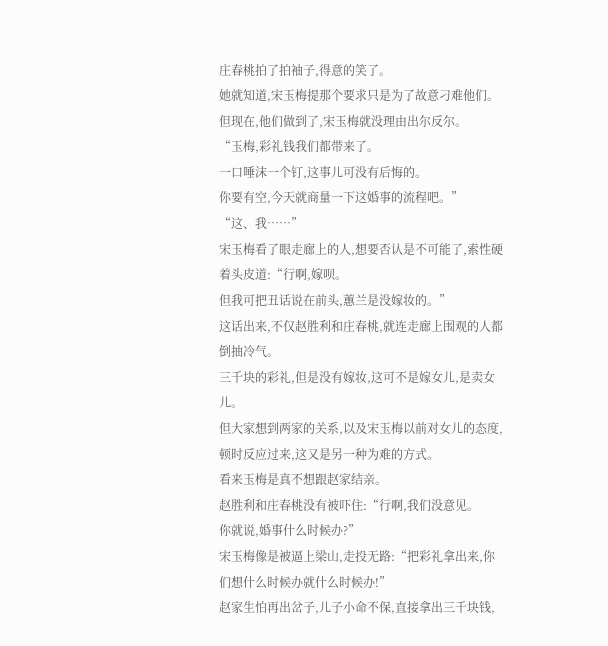庄春桃拍了拍袖子,得意的笑了。
她就知道,宋玉梅提那个要求只是为了故意刁难他们。
但现在,他们做到了,宋玉梅就没理由出尔反尔。
“玉梅,彩礼钱我们都带来了。
一口唾沫一个钉,这事儿可没有后悔的。
你要有空,今天就商量一下这婚事的流程吧。”
“这、我……”
宋玉梅看了眼走廊上的人,想要否认是不可能了,索性硬着头皮道:“行啊,嫁呗。
但我可把丑话说在前头,蕙兰是没嫁妆的。”
这话出来,不仅赵胜利和庄春桃,就连走廊上围观的人都倒抽冷气。
三千块的彩礼,但是没有嫁妆,这可不是嫁女儿,是卖女儿。
但大家想到两家的关系,以及宋玉梅以前对女儿的态度,顿时反应过来,这又是另一种为难的方式。
看来玉梅是真不想跟赵家结亲。
赵胜利和庄春桃没有被吓住:“行啊,我们没意见。
你就说,婚事什么时候办?”
宋玉梅像是被逼上梁山,走投无路:“把彩礼拿出来,你们想什么时候办就什么时候办!”
赵家生怕再出岔子,儿子小命不保,直接拿出三千块钱,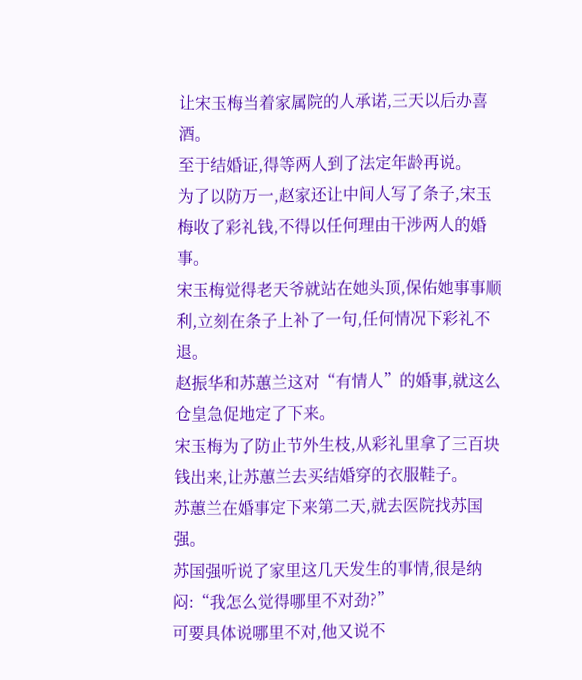让宋玉梅当着家属院的人承诺,三天以后办喜酒。
至于结婚证,得等两人到了法定年龄再说。
为了以防万一,赵家还让中间人写了条子,宋玉梅收了彩礼钱,不得以任何理由干涉两人的婚事。
宋玉梅觉得老天爷就站在她头顶,保佑她事事顺利,立刻在条子上补了一句,任何情况下彩礼不退。
赵振华和苏蕙兰这对“有情人”的婚事,就这么仓皇急促地定了下来。
宋玉梅为了防止节外生枝,从彩礼里拿了三百块钱出来,让苏蕙兰去买结婚穿的衣服鞋子。
苏蕙兰在婚事定下来第二天,就去医院找苏国强。
苏国强听说了家里这几天发生的事情,很是纳闷:“我怎么觉得哪里不对劲?”
可要具体说哪里不对,他又说不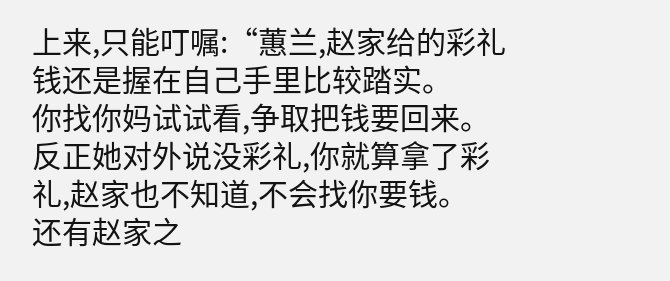上来,只能叮嘱:“蕙兰,赵家给的彩礼钱还是握在自己手里比较踏实。
你找你妈试试看,争取把钱要回来。
反正她对外说没彩礼,你就算拿了彩礼,赵家也不知道,不会找你要钱。
还有赵家之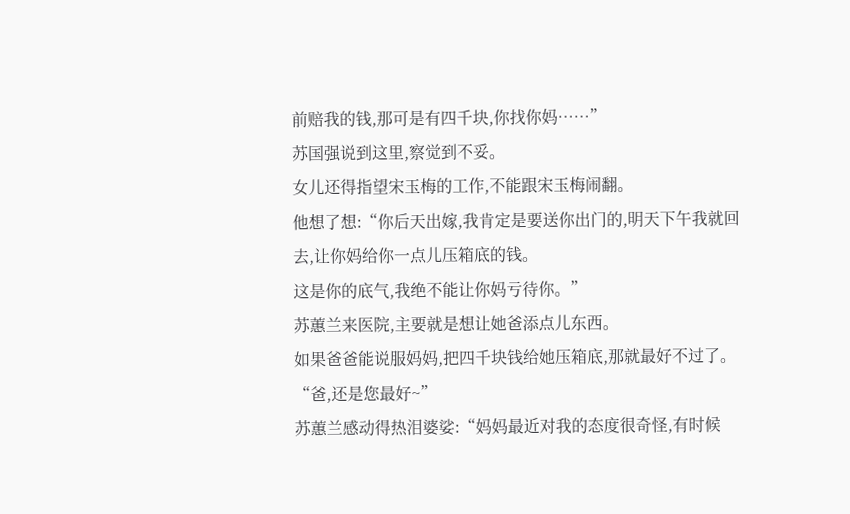前赔我的钱,那可是有四千块,你找你妈……”
苏国强说到这里,察觉到不妥。
女儿还得指望宋玉梅的工作,不能跟宋玉梅闹翻。
他想了想:“你后天出嫁,我肯定是要送你出门的,明天下午我就回去,让你妈给你一点儿压箱底的钱。
这是你的底气,我绝不能让你妈亏待你。”
苏蕙兰来医院,主要就是想让她爸添点儿东西。
如果爸爸能说服妈妈,把四千块钱给她压箱底,那就最好不过了。
“爸,还是您最好~”
苏蕙兰感动得热泪婆娑:“妈妈最近对我的态度很奇怪,有时候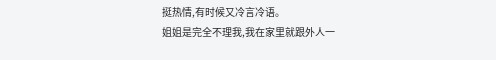挺热情,有时候又冷言冷语。
姐姐是完全不理我,我在家里就跟外人一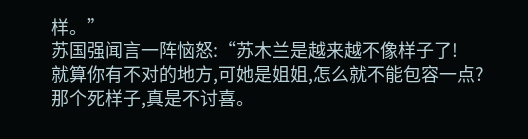样。”
苏国强闻言一阵恼怒:“苏木兰是越来越不像样子了!
就算你有不对的地方,可她是姐姐,怎么就不能包容一点?
那个死样子,真是不讨喜。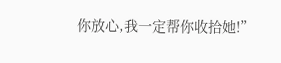你放心,我一定帮你收拾她!”